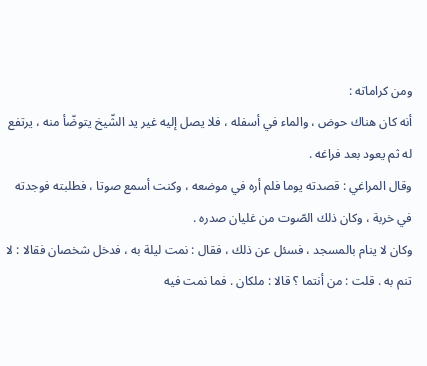ومن كراماته :
أنه كان هناك حوض ، والماء في أسفله ، فلا يصل إليه غير يد الشّيخ يتوضّأ منه ، يرتفع له ثم يعود بعد فراغه .
وقال المراغي : قصدته يوما فلم أره في موضعه ، وكنت أسمع صوتا ، فطلبته فوجدته في خربة ، وكان ذلك الصّوت من غليان صدره .
وكان لا ينام بالمسجد ، فسئل عن ذلك ، فقال : نمت ليلة به ، فدخل شخصان فقالا : لا تنم به . قلت : من أنتما ؟ قالا : ملكان . فما نمت فيه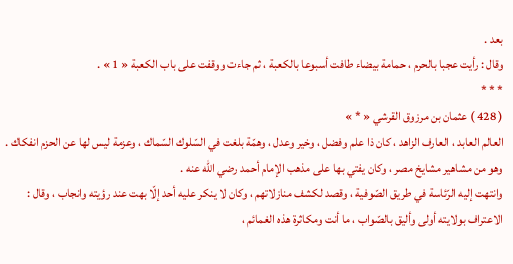بعد .
وقال : رأيت عجبا بالحرم ، حمامة بيضاء طافت أسبوعا بالكعبة ، ثم جاءت ووقفت على باب الكعبة « 1 » .
* * *
( 428 ) عثمان بن مرزوق القرشي « * »
العالم العابد ، العارف الزاهد ، كان ذا علم وفضل ، وخير وعدل ، وهمّة بلغت في السّلوك السّماك ، وعزمة ليس لها عن الحزم انفكاك .
وهو من مشاهير مشايخ مصر ، وكان يفتي بها على مذهب الإمام أحمد رضي اللّه عنه .
وانتهت إليه الرّئاسة في طريق الصّوفية ، وقصد لكشف منازلاتهم ، وكان لا ينكر عليه أحد إلّا بهت عند رؤيته وانجاب ، وقال : الاعتراف بولايته أولى وأليق بالصّواب ، ما أنت ومكاثرة هذه الغمائم ،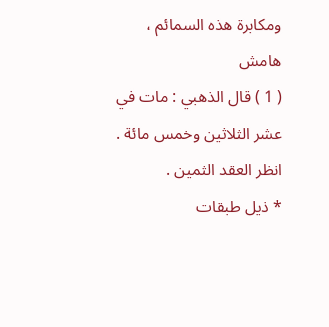ومكابرة هذه السمائم ،
هامش
( 1 ) قال الذهبي : مات في عشر الثلاثين وخمس مائة . انظر العقد الثمين .
* ذيل طبقات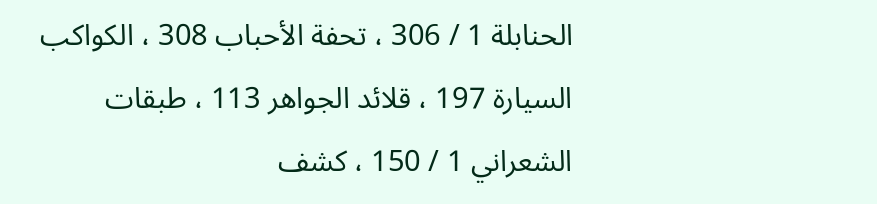الحنابلة 1 / 306 ، تحفة الأحباب 308 ، الكواكب السيارة 197 ، قلائد الجواهر 113 ، طبقات الشعراني 1 / 150 ، كشف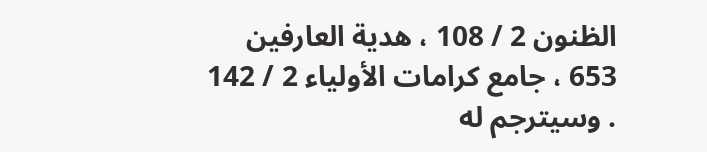الظنون 2 / 108 ، هدية العارفين 653 ، جامع كرامات الأولياء 2 / 142 . وسيترجم له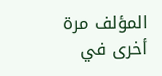المؤلف مرة أخرى في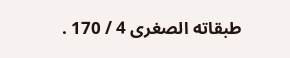طبقاته الصغرى 4 / 170 .